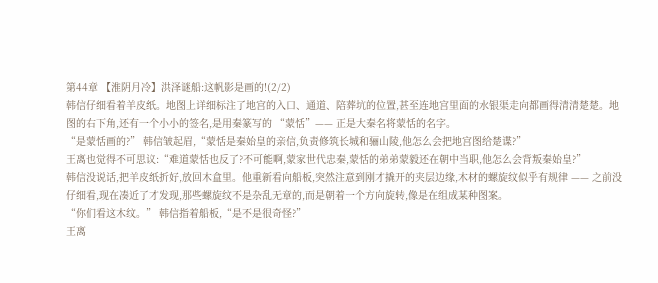第44章 【淮阴月冷】洪泽谜船:这帆影是画的!(2/2)
韩信仔细看着羊皮纸。地图上详细标注了地宫的入口、通道、陪葬坑的位置,甚至连地宫里面的水银渠走向都画得清清楚楚。地图的右下角,还有一个小小的签名,是用秦篆写的 “蒙恬”—— 正是大秦名将蒙恬的名字。
“是蒙恬画的?” 韩信皱起眉,“蒙恬是秦始皇的亲信,负责修筑长城和骊山陵,他怎么会把地宫图给楚谍?”
王离也觉得不可思议:“难道蒙恬也反了?不可能啊,蒙家世代忠秦,蒙恬的弟弟蒙毅还在朝中当职,他怎么会背叛秦始皇?”
韩信没说话,把羊皮纸折好,放回木盒里。他重新看向船板,突然注意到刚才撬开的夹层边缘,木材的螺旋纹似乎有规律 —— 之前没仔细看,现在凑近了才发现,那些螺旋纹不是杂乱无章的,而是朝着一个方向旋转,像是在组成某种图案。
“你们看这木纹。” 韩信指着船板,“是不是很奇怪?”
王离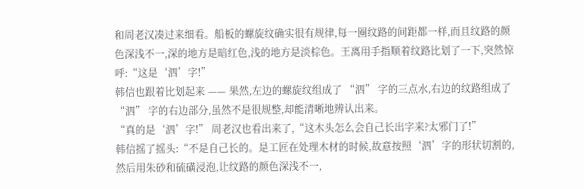和周老汉凑过来细看。船板的螺旋纹确实很有规律,每一圈纹路的间距都一样,而且纹路的颜色深浅不一,深的地方是暗红色,浅的地方是淡棕色。王离用手指顺着纹路比划了一下,突然惊呼:“这是‘泗’字!”
韩信也跟着比划起来 —— 果然,左边的螺旋纹组成了 “泗” 字的三点水,右边的纹路组成了 “泗” 字的右边部分,虽然不是很规整,却能清晰地辨认出来。
“真的是‘泗’字!” 周老汉也看出来了,“这木头怎么会自己长出字来?太邪门了!”
韩信摇了摇头:“不是自己长的。是工匠在处理木材的时候,故意按照‘泗’字的形状切割的,然后用朱砂和硫磺浸泡,让纹路的颜色深浅不一,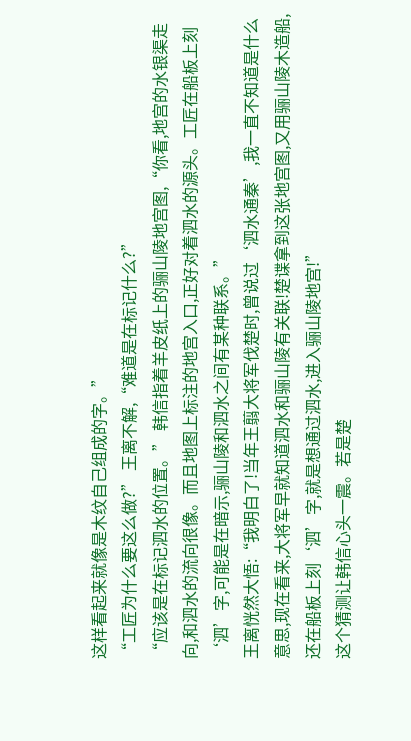这样看起来就像是木纹自己组成的字。”
“工匠为什么要这么做?” 王离不解,“难道是在标记什么?”
“应该是在标记泗水的位置。” 韩信指着羊皮纸上的骊山陵地宫图,“你看,地宫的水银渠走向,和泗水的流向很像。而且地图上标注的地宫入口,正好对着泗水的源头。工匠在船板上刻‘泗’字,可能是在暗示,骊山陵和泗水之间有某种联系。”
王离恍然大悟:“我明白了!当年王翦大将军伐楚时,曾说过‘泗水通秦’,我一直不知道是什么意思,现在看来,大将军早就知道泗水和骊山陵有关联!楚谍拿到这张地宫图,又用骊山陵木造船,还在船板上刻‘泗’字,就是想通过泗水,进入骊山陵地宫!”
这个猜测让韩信心头一震。若是楚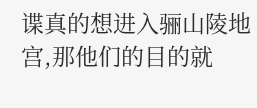谍真的想进入骊山陵地宫,那他们的目的就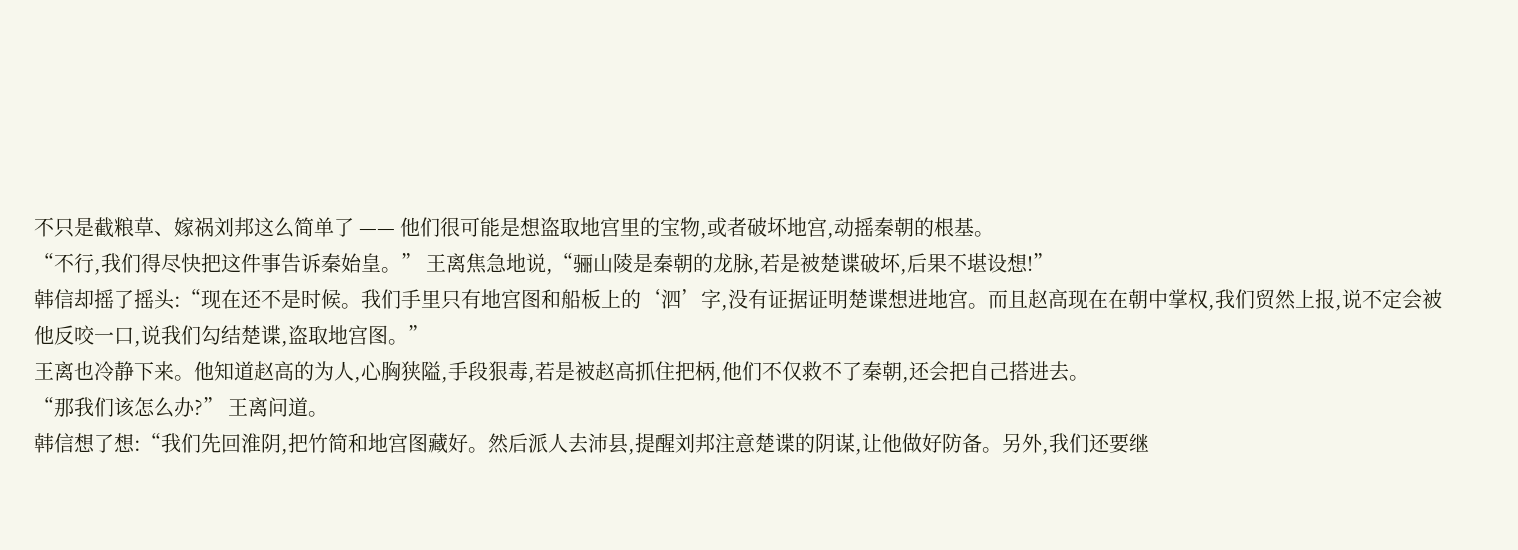不只是截粮草、嫁祸刘邦这么简单了 —— 他们很可能是想盗取地宫里的宝物,或者破坏地宫,动摇秦朝的根基。
“不行,我们得尽快把这件事告诉秦始皇。” 王离焦急地说,“骊山陵是秦朝的龙脉,若是被楚谍破坏,后果不堪设想!”
韩信却摇了摇头:“现在还不是时候。我们手里只有地宫图和船板上的‘泗’字,没有证据证明楚谍想进地宫。而且赵高现在在朝中掌权,我们贸然上报,说不定会被他反咬一口,说我们勾结楚谍,盗取地宫图。”
王离也冷静下来。他知道赵高的为人,心胸狭隘,手段狠毒,若是被赵高抓住把柄,他们不仅救不了秦朝,还会把自己搭进去。
“那我们该怎么办?” 王离问道。
韩信想了想:“我们先回淮阴,把竹简和地宫图藏好。然后派人去沛县,提醒刘邦注意楚谍的阴谋,让他做好防备。另外,我们还要继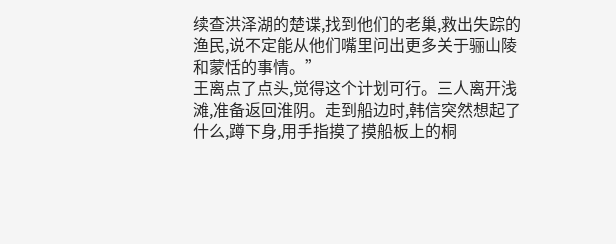续查洪泽湖的楚谍,找到他们的老巢,救出失踪的渔民,说不定能从他们嘴里问出更多关于骊山陵和蒙恬的事情。”
王离点了点头,觉得这个计划可行。三人离开浅滩,准备返回淮阴。走到船边时,韩信突然想起了什么,蹲下身,用手指摸了摸船板上的桐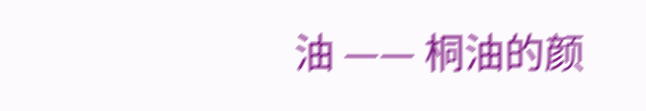油 —— 桐油的颜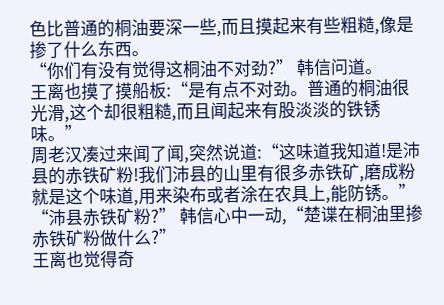色比普通的桐油要深一些,而且摸起来有些粗糙,像是掺了什么东西。
“你们有没有觉得这桐油不对劲?” 韩信问道。
王离也摸了摸船板:“是有点不对劲。普通的桐油很光滑,这个却很粗糙,而且闻起来有股淡淡的铁锈味。”
周老汉凑过来闻了闻,突然说道:“这味道我知道!是沛县的赤铁矿粉!我们沛县的山里有很多赤铁矿,磨成粉就是这个味道,用来染布或者涂在农具上,能防锈。”
“沛县赤铁矿粉?” 韩信心中一动,“楚谍在桐油里掺赤铁矿粉做什么?”
王离也觉得奇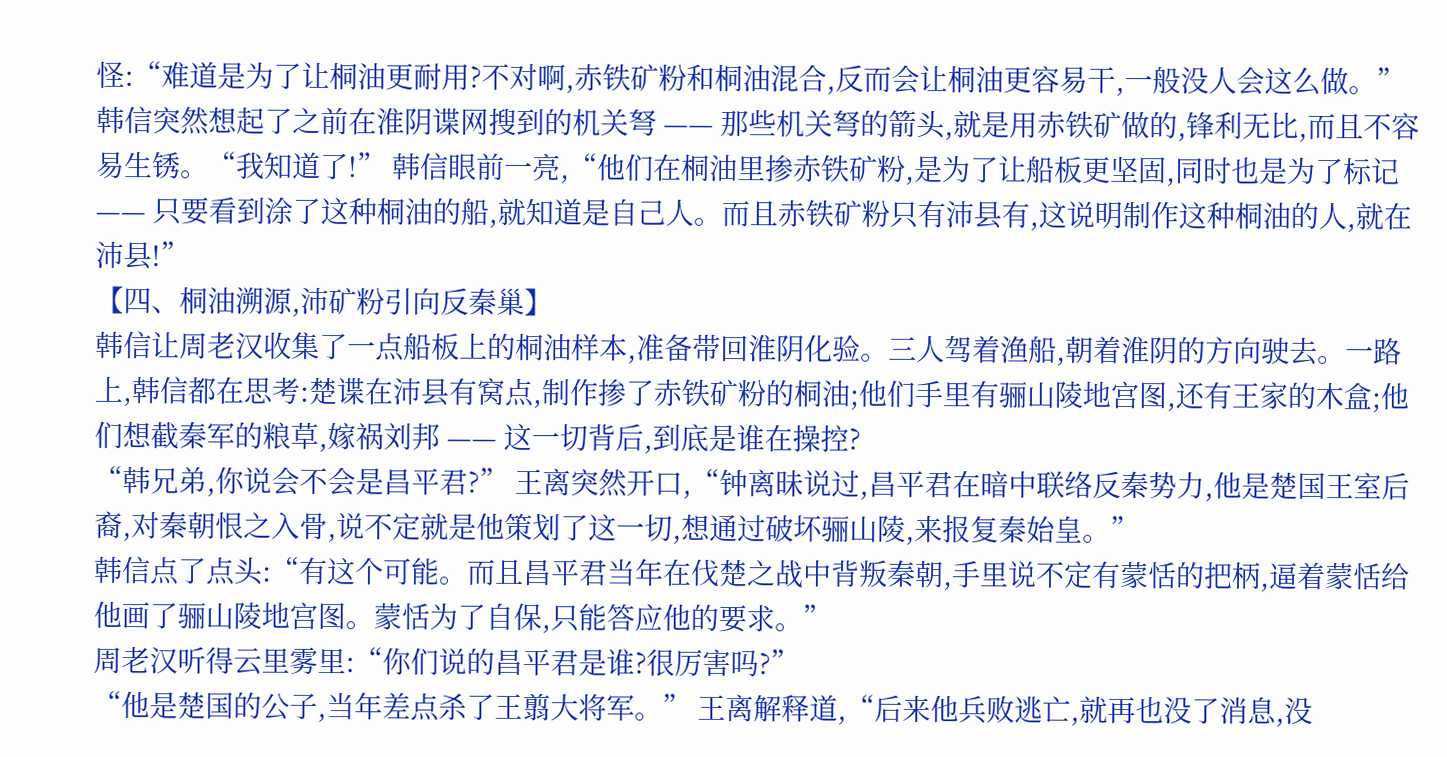怪:“难道是为了让桐油更耐用?不对啊,赤铁矿粉和桐油混合,反而会让桐油更容易干,一般没人会这么做。”
韩信突然想起了之前在淮阴谍网搜到的机关弩 —— 那些机关弩的箭头,就是用赤铁矿做的,锋利无比,而且不容易生锈。“我知道了!” 韩信眼前一亮,“他们在桐油里掺赤铁矿粉,是为了让船板更坚固,同时也是为了标记 —— 只要看到涂了这种桐油的船,就知道是自己人。而且赤铁矿粉只有沛县有,这说明制作这种桐油的人,就在沛县!”
【四、桐油溯源,沛矿粉引向反秦巢】
韩信让周老汉收集了一点船板上的桐油样本,准备带回淮阴化验。三人驾着渔船,朝着淮阴的方向驶去。一路上,韩信都在思考:楚谍在沛县有窝点,制作掺了赤铁矿粉的桐油;他们手里有骊山陵地宫图,还有王家的木盒;他们想截秦军的粮草,嫁祸刘邦 —— 这一切背后,到底是谁在操控?
“韩兄弟,你说会不会是昌平君?” 王离突然开口,“钟离昧说过,昌平君在暗中联络反秦势力,他是楚国王室后裔,对秦朝恨之入骨,说不定就是他策划了这一切,想通过破坏骊山陵,来报复秦始皇。”
韩信点了点头:“有这个可能。而且昌平君当年在伐楚之战中背叛秦朝,手里说不定有蒙恬的把柄,逼着蒙恬给他画了骊山陵地宫图。蒙恬为了自保,只能答应他的要求。”
周老汉听得云里雾里:“你们说的昌平君是谁?很厉害吗?”
“他是楚国的公子,当年差点杀了王翦大将军。” 王离解释道,“后来他兵败逃亡,就再也没了消息,没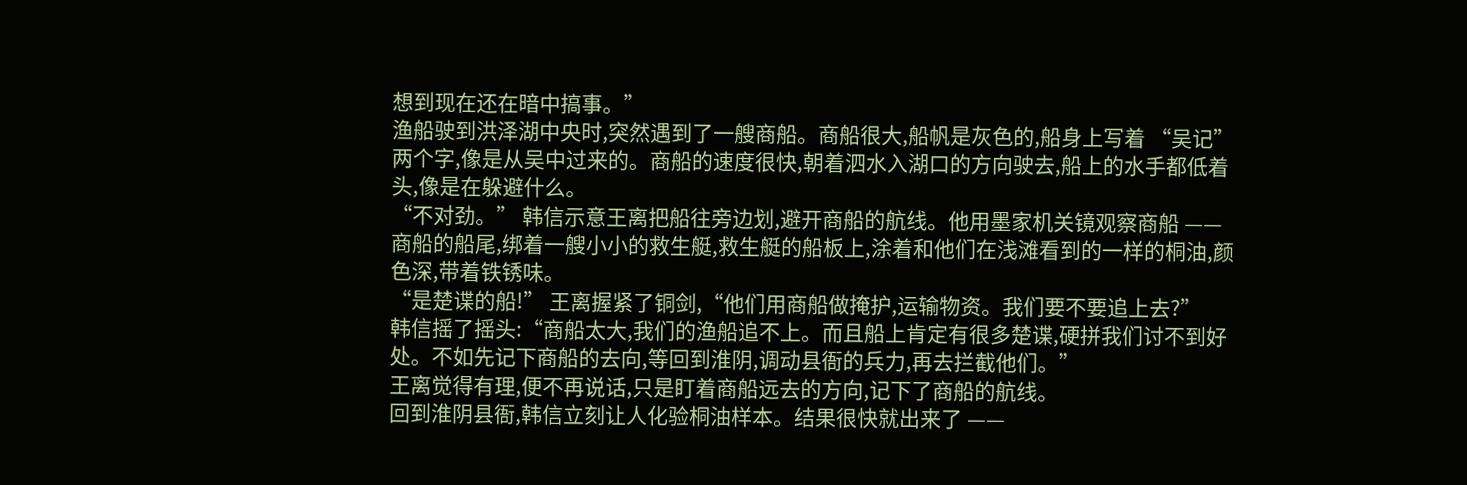想到现在还在暗中搞事。”
渔船驶到洪泽湖中央时,突然遇到了一艘商船。商船很大,船帆是灰色的,船身上写着 “吴记” 两个字,像是从吴中过来的。商船的速度很快,朝着泗水入湖口的方向驶去,船上的水手都低着头,像是在躲避什么。
“不对劲。” 韩信示意王离把船往旁边划,避开商船的航线。他用墨家机关镜观察商船 —— 商船的船尾,绑着一艘小小的救生艇,救生艇的船板上,涂着和他们在浅滩看到的一样的桐油,颜色深,带着铁锈味。
“是楚谍的船!” 王离握紧了铜剑,“他们用商船做掩护,运输物资。我们要不要追上去?”
韩信摇了摇头:“商船太大,我们的渔船追不上。而且船上肯定有很多楚谍,硬拼我们讨不到好处。不如先记下商船的去向,等回到淮阴,调动县衙的兵力,再去拦截他们。”
王离觉得有理,便不再说话,只是盯着商船远去的方向,记下了商船的航线。
回到淮阴县衙,韩信立刻让人化验桐油样本。结果很快就出来了 ——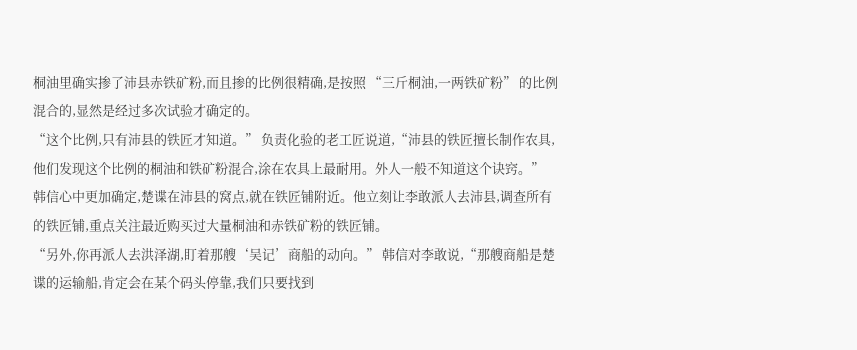桐油里确实掺了沛县赤铁矿粉,而且掺的比例很精确,是按照 “三斤桐油,一两铁矿粉” 的比例混合的,显然是经过多次试验才确定的。
“这个比例,只有沛县的铁匠才知道。” 负责化验的老工匠说道,“沛县的铁匠擅长制作农具,他们发现这个比例的桐油和铁矿粉混合,涂在农具上最耐用。外人一般不知道这个诀窍。”
韩信心中更加确定,楚谍在沛县的窝点,就在铁匠铺附近。他立刻让李敢派人去沛县,调查所有的铁匠铺,重点关注最近购买过大量桐油和赤铁矿粉的铁匠铺。
“另外,你再派人去洪泽湖,盯着那艘‘吴记’商船的动向。” 韩信对李敢说,“那艘商船是楚谍的运输船,肯定会在某个码头停靠,我们只要找到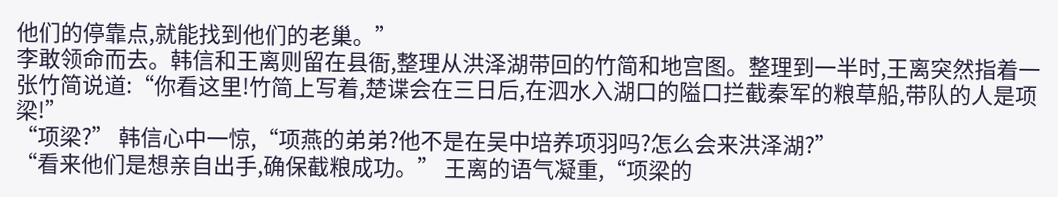他们的停靠点,就能找到他们的老巢。”
李敢领命而去。韩信和王离则留在县衙,整理从洪泽湖带回的竹简和地宫图。整理到一半时,王离突然指着一张竹简说道:“你看这里!竹简上写着,楚谍会在三日后,在泗水入湖口的隘口拦截秦军的粮草船,带队的人是项梁!”
“项梁?” 韩信心中一惊,“项燕的弟弟?他不是在吴中培养项羽吗?怎么会来洪泽湖?”
“看来他们是想亲自出手,确保截粮成功。” 王离的语气凝重,“项梁的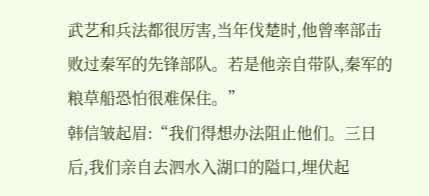武艺和兵法都很厉害,当年伐楚时,他曾率部击败过秦军的先锋部队。若是他亲自带队,秦军的粮草船恐怕很难保住。”
韩信皱起眉:“我们得想办法阻止他们。三日后,我们亲自去泗水入湖口的隘口,埋伏起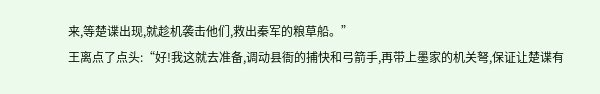来,等楚谍出现,就趁机袭击他们,救出秦军的粮草船。”
王离点了点头:“好!我这就去准备,调动县衙的捕快和弓箭手,再带上墨家的机关弩,保证让楚谍有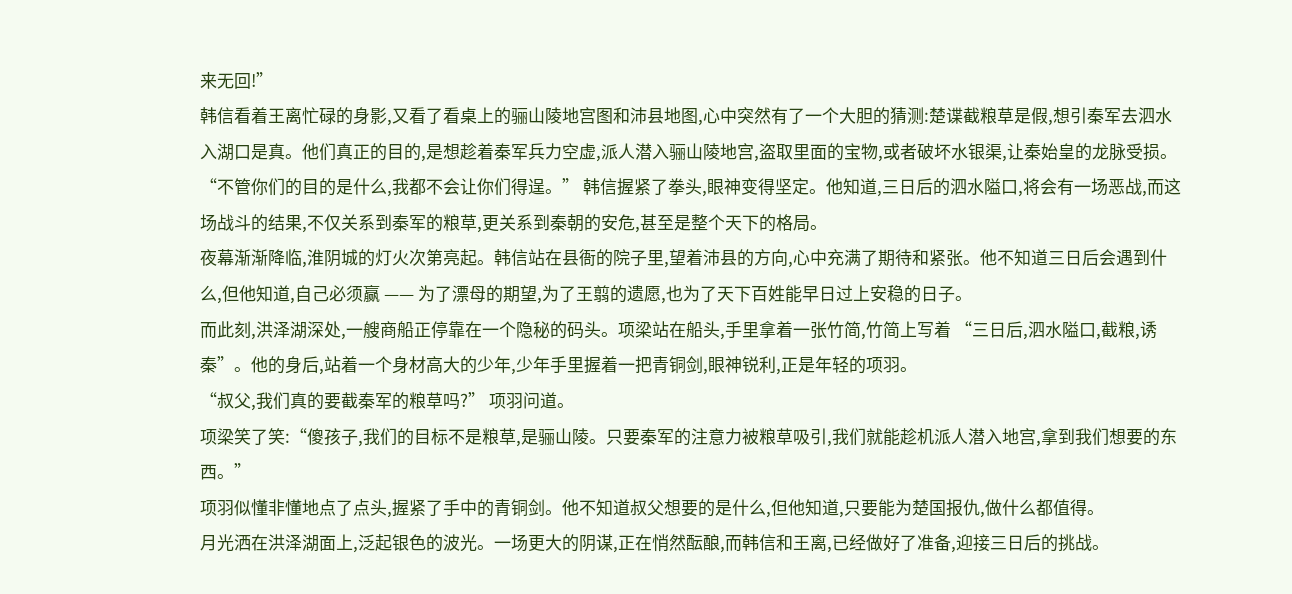来无回!”
韩信看着王离忙碌的身影,又看了看桌上的骊山陵地宫图和沛县地图,心中突然有了一个大胆的猜测:楚谍截粮草是假,想引秦军去泗水入湖口是真。他们真正的目的,是想趁着秦军兵力空虚,派人潜入骊山陵地宫,盗取里面的宝物,或者破坏水银渠,让秦始皇的龙脉受损。
“不管你们的目的是什么,我都不会让你们得逞。” 韩信握紧了拳头,眼神变得坚定。他知道,三日后的泗水隘口,将会有一场恶战,而这场战斗的结果,不仅关系到秦军的粮草,更关系到秦朝的安危,甚至是整个天下的格局。
夜幕渐渐降临,淮阴城的灯火次第亮起。韩信站在县衙的院子里,望着沛县的方向,心中充满了期待和紧张。他不知道三日后会遇到什么,但他知道,自己必须赢 —— 为了漂母的期望,为了王翦的遗愿,也为了天下百姓能早日过上安稳的日子。
而此刻,洪泽湖深处,一艘商船正停靠在一个隐秘的码头。项梁站在船头,手里拿着一张竹简,竹简上写着 “三日后,泗水隘口,截粮,诱秦”。他的身后,站着一个身材高大的少年,少年手里握着一把青铜剑,眼神锐利,正是年轻的项羽。
“叔父,我们真的要截秦军的粮草吗?” 项羽问道。
项梁笑了笑:“傻孩子,我们的目标不是粮草,是骊山陵。只要秦军的注意力被粮草吸引,我们就能趁机派人潜入地宫,拿到我们想要的东西。”
项羽似懂非懂地点了点头,握紧了手中的青铜剑。他不知道叔父想要的是什么,但他知道,只要能为楚国报仇,做什么都值得。
月光洒在洪泽湖面上,泛起银色的波光。一场更大的阴谋,正在悄然酝酿,而韩信和王离,已经做好了准备,迎接三日后的挑战。